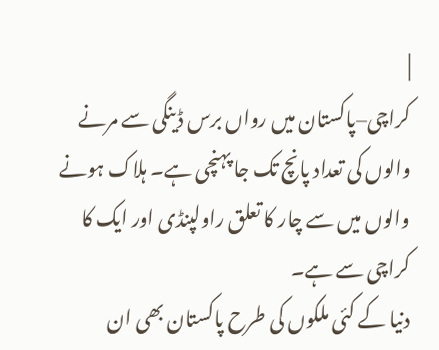|
کراچی–پاکستان میں رواں برس ڈینگی سے مرنے والوں کی تعداد پانچ تک جا پہنچی ہے۔ ہلاک ہونے والوں میں سے چار کا تعلق راولپنڈی اور ایک کا کراچی سے ہے۔
دنیا کے کئی ملکوں کی طرح پاکستان بھی ان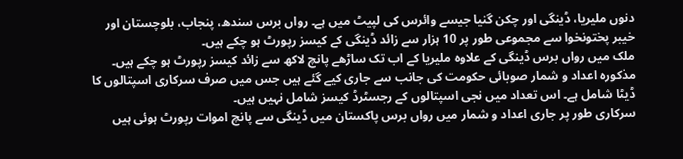دنوں ملیریا، ڈینگی اور چکن گنیا جیسے وائرس کی لپیٹ میں ہے۔ رواں برس سندھ، پنجاب، بلوچستان اور خیبر پختونخوا سے مجموعی طور پر 10 ہزار سے زائد ڈینگی کے کیسز رپورٹ ہو چکے ہیں۔
ملک میں رواں برس ڈینگی کے علاوہ ملیریا کے اب تک ساڑھے پانچ لاکھ سے زائد کیسز رپورٹ ہو چکے ہیں۔
مذکورہ اعداد و شمار صوبائی حکومت کی جانب سے جاری کیے گئے ہیں جس میں صرف سرکاری اسپتالوں کا ڈیٹا شامل ہے۔ اس تعداد میں نجی اسپتالوں کے رجسٹرڈ کیسز شامل نہیں ہیں۔
سرکاری طور پر جاری اعداد و شمار میں رواں برس پاکستان میں ڈینگی سے پانچ اموات رپورٹ ہوئی ہیں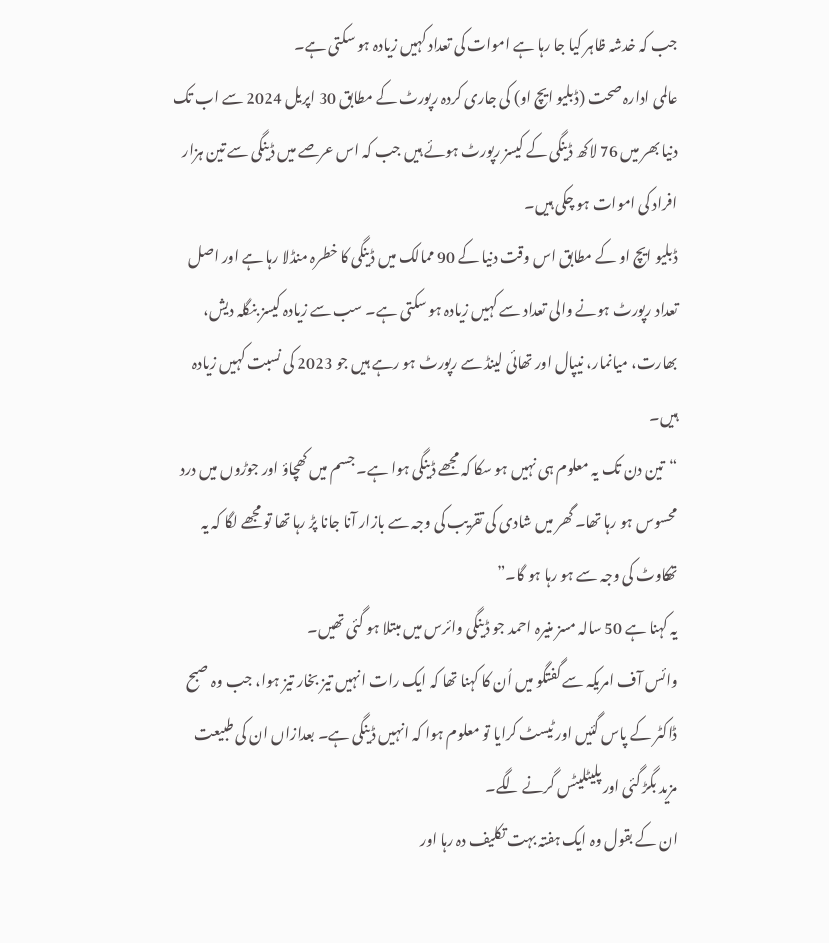جب کہ خدشہ ظاہر کیا جا رہا ہے اموات کی تعداد کہیں زیادہ ہو سکتی ہے۔
عالمی ادارہ صحت (ڈبلیو ایچ او) کی جاری کردہ رپورٹ کے مطابق 30 اپریل 2024 سے اب تک دنیا بھر میں 76 لاکھ ڈینگی کے کیسز رپورٹ ہوئے ہیں جب کہ اس عرصے میں ڈینگی سے تین ہزار افراد کی اموات ہو چکی ہیں۔
ڈبلیو ایچ او کے مطابق اس وقت دنیا کے 90 ممالک میں ڈینگی کا خطرہ منڈلا رہا ہے اور اصل تعداد رپورٹ ہونے والی تعداد سے کہیں زیادہ ہو سکتی ہے۔ سب سے زیادہ کیسز بنگلہ دیش، بھارت، میانمار، نیپال اور تھائی لینڈ سے رپورٹ ہو رہے ہیں جو 2023 کی نسبت کہیں زیادہ ہیں۔
“تین دن تک یہ معلوم ہی نہیں ہو سکا کہ مجھے ڈینگی ہوا ہے۔ جسم میں کھچاؤ اور جوڑوں میں درد محسوس ہو رہا تھا۔ گھر میں شادی کی تقریب کی وجہ سے بازار آنا جانا پڑ رہا تھا تو مجھے لگا کہ یہ تھکاوٹ کی وجہ سے ہو رہا ہو گا۔”
یہ کہنا ہے 50 سالہ مسز منیرہ احمد جو ڈینگی وائرس میں مبتلا ہو گئی تھیں۔
وائس آف امریکہ سے گفتگو میں اُن کا کہنا تھا کہ ایک رات انہیں تیز بخار تیز ہوا، جب وہ صبح ڈاکٹر کے پاس گئیں اور ٹیسٹ کرایا تو معلوم ہوا کہ انہیں ڈینگی ہے۔ بعدازاں ان کی طبیعت مزید بگڑ گئی اور پلیٹلیٹس گرنے لگے۔
ان کے بقول وہ ایک ہفتہ بہت تکلیف دہ رہا اور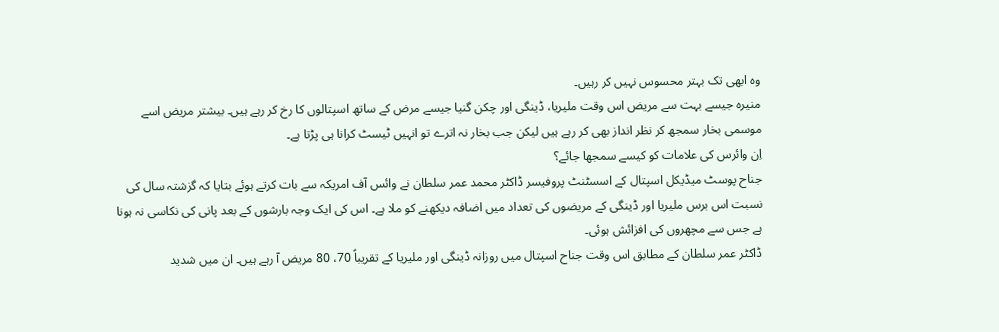وہ ابھی تک بہتر محسوس نہیں کر رہیں۔
منیرہ جیسے بہت سے مریض اس وقت ملیریا، ڈینگی اور چکن گنیا جیسے مرض کے ساتھ اسپتالوں کا رخ کر رہے ہیں۔ بیشتر مریض اسے موسمی بخار سمجھ کر نظر انداز بھی کر رہے ہیں لیکن جب بخار نہ اترے تو انہیں ٹیسٹ کرانا ہی پڑتا ہے۔
اِن وائرس کی علامات کو کیسے سمجھا جائے؟
جناح پوسٹ میڈیکل اسپتال کے اسسٹنٹ پروفیسر ڈاکٹر محمد عمر سلطان نے وائس آف امریکہ سے بات کرتے ہوئے بتایا کہ گزشتہ سال کی نسبت اس برس ملیریا اور ڈینگی کے مریضوں کی تعداد میں اضافہ دیکھنے کو ملا ہے۔ اس کی ایک وجہ بارشوں کے بعد پانی کی نکاسی نہ ہونا ہے جس سے مچھروں کی افزائش ہوئی۔
ڈاکٹر عمر سلطان کے مطابق اس وقت جناح اسپتال میں روزانہ ڈینگی اور ملیریا کے تقریباً 70، 80 مریض آ رہے ہیں۔ ان میں شدید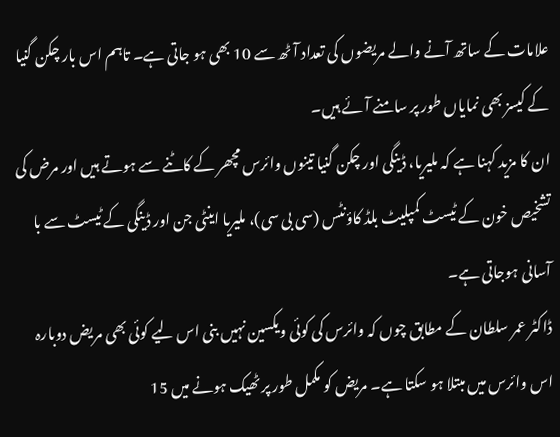علامات کے ساتھ آنے والے مریضوں کی تعداد آٹھ سے 10 بھی ہو جاتی ہے۔ تاہم اس بار چکن گنیا کے کیسز بھی نمایاں طور پر سامنے آئے ہیں۔
ان کا مزید کہنا ہے کہ ملیریا، ڈینگی اور چکن گنیا تینوں وائرس مچھر کے کاٹنے سے ہوتے ہیں اور مرض کی تشخیص خون کے ٹیسٹ کمپلیٹ بلڈ کاؤنٹس (سی بی سی)، ملیریا اینٹی جن اور ڈینگی کے ٹیسٹ سے با آسانی ہوجاتی ہے۔
ڈاکٹر عمر سلطان کے مطابق چوں کہ وائرس کی کوئی ویکسین نہیں بنی اس لیے کوئی بھی مریض دوبارہ اس وائرس میں مبتلا ہو سکتا ہے۔ مریض کو مکمل طور پر ٹھیک ہونے میں 15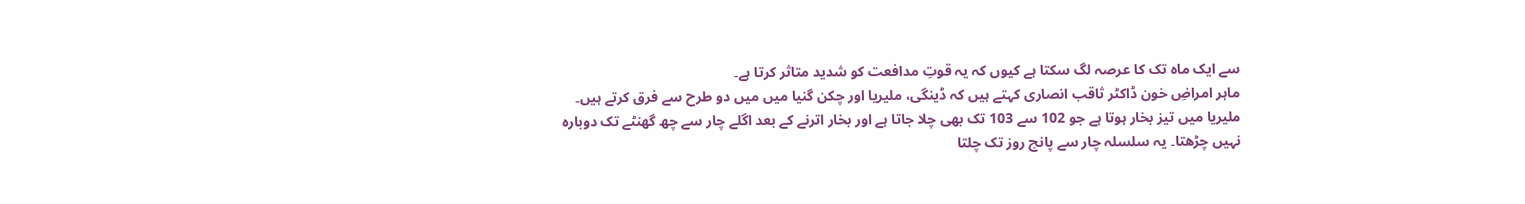سے ایک ماہ تک کا عرصہ لگ سکتا ہے کیوں کہ یہ قوتِ مدافعت کو شدید متاثر کرتا ہے۔
ماہر امراضِ خون ڈاکٹر ثاقب انصاری کہتے ہیں کہ ڈینگی، ملیریا اور چکن گنیا میں میں دو طرح سے فرق کرتے ہیں۔ ملیریا میں تیز بخار ہوتا ہے جو 102 سے 103 تک بھی چلا جاتا ہے اور بخار اترنے کے بعد اگلے چار سے چھ گھنٹے تک دوبارہ نہیں چڑھتا۔ یہ سلسلہ چار سے پانچ روز تک چلتا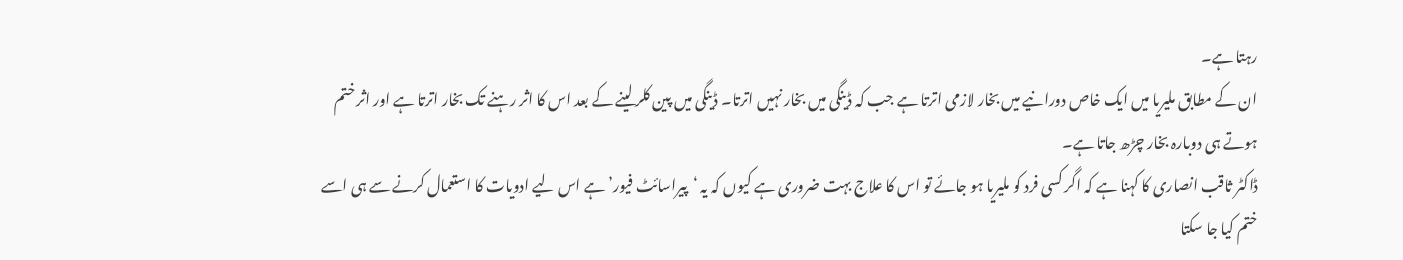رہتا ہے۔
ان کے مطابق ملیریا میں ایک خاص دورانیے میں بخار لازمی اترتا ہے جب کہ ڈینگی میں بخار نہیں اترتا۔ ڈینگی میں پین کلر لینے کے بعد اس کا اثر رہنے تک بخار اترتا ہے اور اثر ختم ہوتے ہی دوبارہ بخار چڑھ جاتا ہے۔
ڈاکٹر ثاقب انصاری کا کہنا ہے کہ اگر کسی فرد کو ملیریا ہو جائے تو اس کا علاج بہت ضروری ہے کیوں کہ یہ ‘پیراسائٹ فیور’ ہے اس لیے ادویات کا استعمال کرنے سے ہی اسے ختم کیا جا سکتا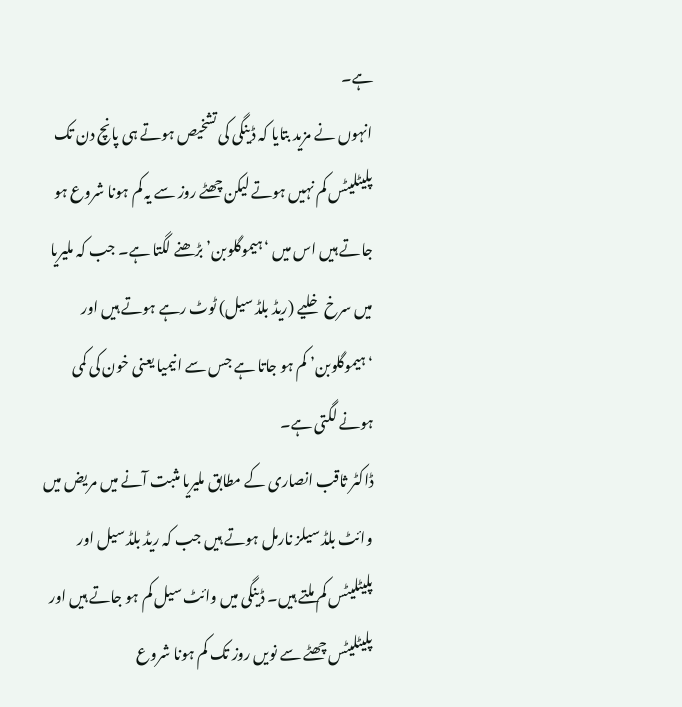ہے۔
انہوں نے مزید بتایا کہ ڈینگی کی تشخیص ہوتے ہی پانچ دن تک پلیٹلیٹس کم نہیں ہوتے لیکن چھٹے روز سے یہ کم ہونا شروع ہو جاتے ہیں اس میں ‘ہیموگلوبن’ بڑھنے لگتا ہے۔ جب کہ ملیریا میں سرخ خلیے (ریڈ بلڈ سیل) ٹوٹ رہے ہوتے ہیں اور ‘ہیموگلوبن’ کم ہو جاتا ہے جس سے انیمیا یعنی خون کی کمی ہونے لگتی ہے۔
ڈاکٹر ثاقب انصاری کے مطابق ملیریا مثبت آنے میں مریض میں وائٹ بلڈ سیلز نارمل ہوتے ہیں جب کہ ریڈ بلڈ سیل اور پلیٹلیٹس کم ملتے ہیں۔ ڈینگی میں وائٹ سیل کم ہو جاتے ہیں اور پلیٹلیٹس چھٹے سے نویں روز تک کم ہونا شروع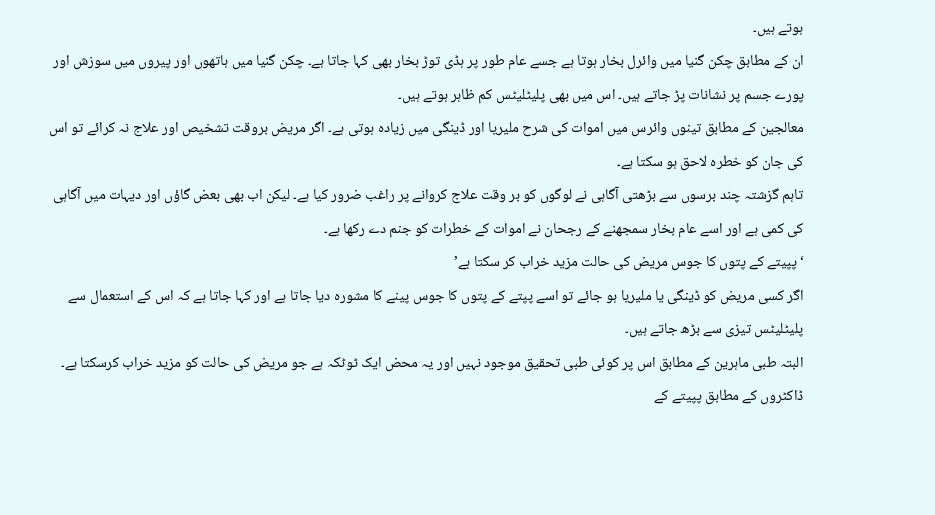ہوتے ہیں۔
ان کے مطابق چکن گنیا میں وائرل بخار ہوتا ہے جسے عام طور پر ہڈی توڑ بخار بھی کہا جاتا ہے۔ چکن گنیا میں ہاتھوں اور پیروں میں سوزش اور پورے جسم پر نشانات پڑ جاتے ہیں۔ اس میں بھی پلیٹلیٹس کم ظاہر ہوتے ہیں۔
معالجین کے مطابق تینوں وائرس میں اموات کی شرح ملیریا اور ڈینگی میں زیادہ ہوتی ہے۔ اگر مریض بروقت تشخیص اور علاج نہ کرائے تو اس کی جان کو خطرہ لاحق ہو سکتا ہے۔
تاہم گزشتہ چند برسوں سے بڑھتی آگاہی نے لوگوں کو بر وقت علاج کروانے پر راغب ضرور کیا ہے۔ لیکن اب بھی بعض گاؤں اور دیہات میں آگاہی کی کمی ہے اور اسے عام بخار سمجھنے کے رجحان نے اموات کے خطرات کو جنم دے رکھا ہے۔
‘پپیتے کے پتوں کا جوس مریض کی حالت مزید خراب کر سکتا ہے’
اگر کسی مریض کو ڈینگی یا ملیریا ہو جائے تو اسے پپتے کے پتوں کا جوس پینے کا مشورہ دیا جاتا ہے اور کہا جاتا ہے کہ اس کے استعمال سے پلیٹلیٹس تیزی سے بڑھ جاتے ہیں۔
البتہ طبی ماہرین کے مطابق اس پر کوئی طبی تحقیق موجود نہیں اور یہ محض ایک ٹوٹکہ ہے جو مریض کی حالت کو مزید خراب کرسکتا ہے۔
ڈاکٹروں کے مطابق پپیتے کے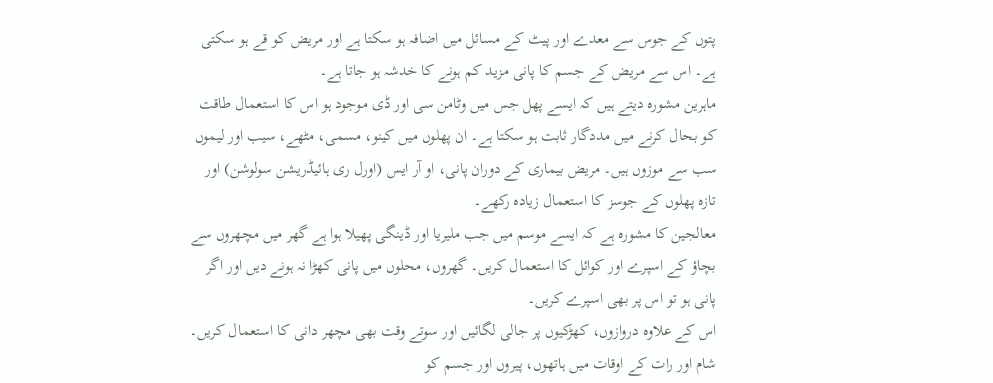پتوں کے جوس سے معدے اور پیٹ کے مسائل میں اضافہ ہو سکتا ہے اور مریض کو قے ہو سکتی ہے۔ اس سے مریض کے جسم کا پانی مزید کم ہونے کا خدشہ ہو جاتا ہے۔
ماہرین مشورہ دیتے ہیں کہ ایسے پھل جس میں وٹامن سی اور ڈی موجود ہو اس کا استعمال طاقت کو بحال کرنے میں مددگار ثابت ہو سکتا ہے۔ ان پھلوں میں کینو، مسمی، مٹھے، سیب اور لیموں سب سے موزوں ہیں۔ مریض بیماری کے دوران پانی، او آر ایس (اورل ری ہائیڈریشن سولوشن) اور تازہ پھلوں کے جوسز کا استعمال زیادہ رکھے۔
معالجین کا مشورہ ہے کہ ایسے موسم میں جب ملیریا اور ڈینگی پھیلا ہوا ہے گھر میں مچھروں سے بچاؤ کے اسپرے اور کوائل کا استعمال کریں۔ گھروں، محلوں میں پانی کھڑا نہ ہونے دیں اور اگر پانی ہو تو اس پر بھی اسپرے کریں۔
اس کے علاوہ دروازوں، کھڑکیوں پر جالی لگائیں اور سوتے وقت بھی مچھر دانی کا استعمال کریں۔ شام اور رات کے اوقات میں ہاتھوں، پیروں اور جسم کو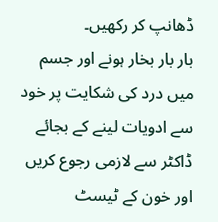ڈھانپ کر رکھیں۔
بار بار بخار ہونے اور جسم میں درد کی شکایت پر خود سے ادویات لینے کے بجائے ڈاکٹر سے لازمی رجوع کریں اور خون کے ٹیسٹ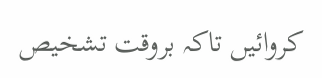کروائیں تاکہ بروقت تشخیص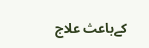کےباعث علاج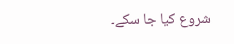شروع کیا جا سکے۔